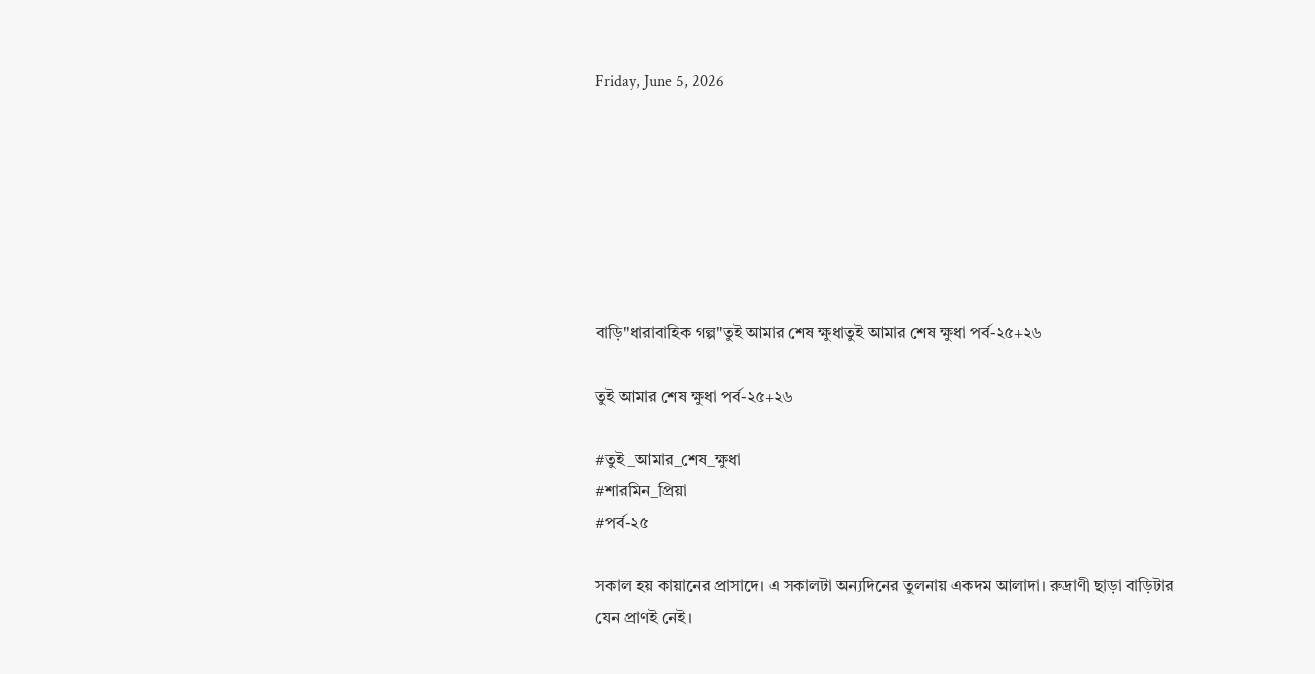Friday, June 5, 2026







বাড়ি"ধারাবাহিক গল্প"তুই আমার শেষ ক্ষুধাতুই আমার শেষ ক্ষুধা পর্ব-২৫+২৬

তুই আমার শেষ ক্ষুধা পর্ব-২৫+২৬

#তুই_আমার_শেষ_ক্ষুধা
#শারমিন_প্রিয়া
#পর্ব-২৫

সকাল হয় কায়ানের প্রাসাদে। এ সকালটা অন্যদিনের তুলনায় একদম আলাদা। রুদ্রাণী ছাড়া বাড়িটার যেন প্রাণই নেই।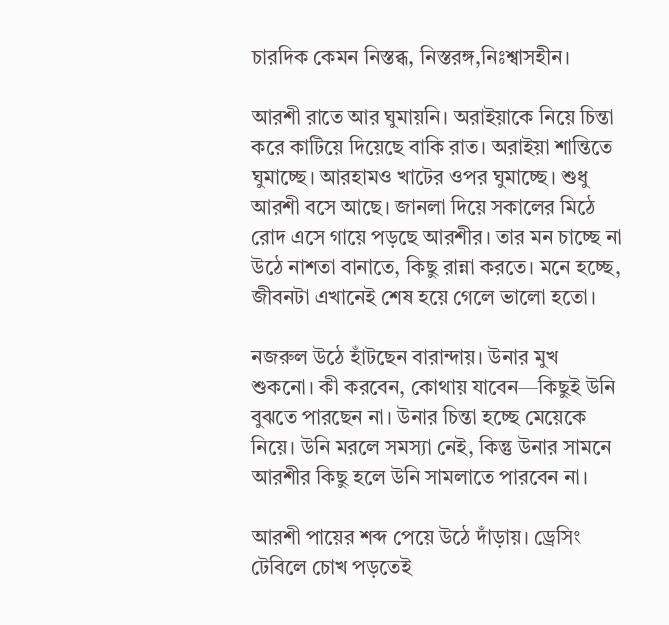চারদিক কেমন নিস্তব্ধ, নিস্তরঙ্গ,নিঃশ্বাসহীন।

আরশী রাতে আর ঘুমায়নি। অরাইয়াকে নিয়ে চিন্তা করে কাটিয়ে দিয়েছে বাকি রাত। অরাইয়া শান্তিতে ঘুমাচ্ছে। আরহামও খাটের ওপর ঘুমাচ্ছে। শুধু আরশী বসে আছে। জানলা দিয়ে সকালের মিঠে রোদ এসে গায়ে পড়ছে আরশীর। তার মন চাচ্ছে না উঠে নাশতা বানাতে, কিছু রান্না করতে। মনে হচ্ছে, জীবনটা এখানেই শেষ হয়ে গেলে ভালো হতো।

নজরুল উঠে হাঁটছেন বারান্দায়। উনার মুখ শুকনো। কী করবেন, কোথায় যাবেন—কিছুই উনি বুঝতে পারছেন না। উনার চিন্তা হচ্ছে মেয়েকে নিয়ে। উনি মরলে সমস্যা নেই, কিন্তু উনার সামনে আরশীর কিছু হলে উনি সামলাতে পারবেন না।

আরশী পায়ের শব্দ পেয়ে উঠে দাঁড়ায়। ড্রেসিং টেবিলে চোখ পড়তেই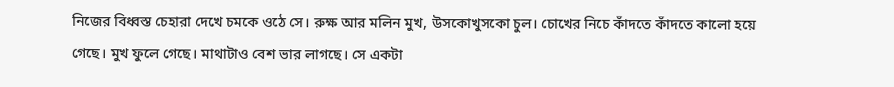নিজের বিধ্বস্ত চেহারা দেখে চমকে ওঠে সে। রুক্ষ আর মলিন মুখ, উসকোখুসকো চুল। চোখের নিচে কাঁদতে কাঁদতে কালো হয়ে গেছে। মুখ ফুলে গেছে। মাথাটাও বেশ ভার লাগছে। সে একটা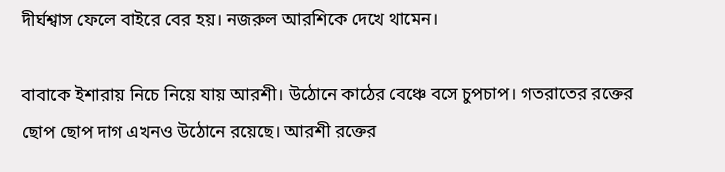দীর্ঘশ্বাস ফেলে বাইরে বের হয়। নজরুল আরশিকে দেখে থামেন।

বাবাকে ইশারায় নিচে নিয়ে যায় আরশী। উঠোনে কাঠের বেঞ্চে বসে চুপচাপ। গতরাতের রক্তের ছোপ ছোপ দাগ এখনও উঠোনে রয়েছে। আরশী রক্তের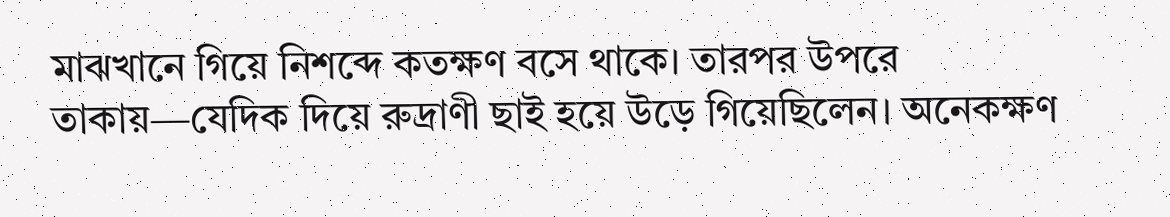মাঝখানে গিয়ে নিশব্দে কতক্ষণ বসে থাকে। তারপর উপরে তাকায়—যেদিক দিয়ে রুদ্রাণী ছাই হয়ে উড়ে গিয়েছিলেন। অনেকক্ষণ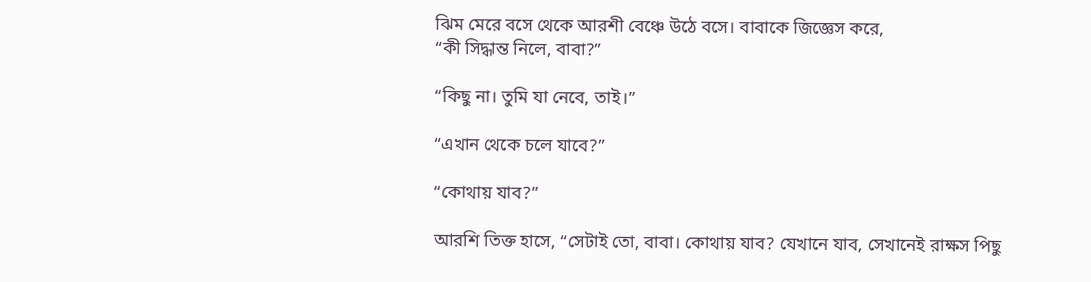ঝিম মেরে বসে থেকে আরশী বেঞ্চে উঠে বসে। বাবাকে জিজ্ঞেস করে,
“কী সিদ্ধান্ত নিলে, বাবা?”

“কিছু না। তুমি যা নেবে, তাই।”

“এখান থেকে চলে যাবে?”

“কোথায় যাব?”

আরশি তিক্ত হাসে, “সেটাই তো, বাবা। কোথায় যাব? যেখানে যাব, সেখানেই রাক্ষস পিছু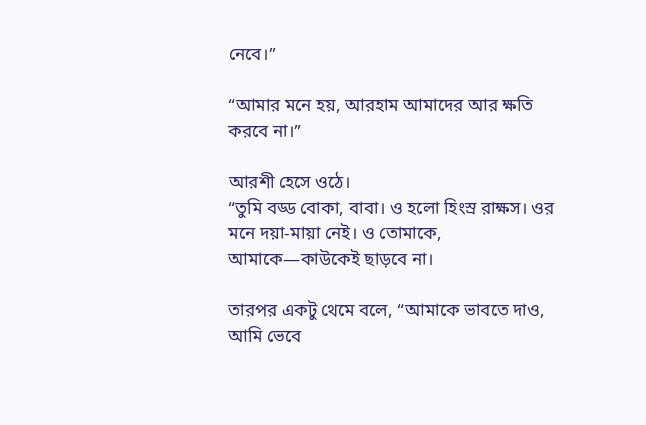নেবে।”

“আমার মনে হয়, আরহাম আমাদের আর ক্ষতি করবে না।”

আরশী হেসে ওঠে।
“তুমি বড্ড বোকা, বাবা। ও হলো হিংস্র রাক্ষস। ওর মনে দয়া-মায়া নেই। ও তোমাকে, আমাকে—কাউকেই ছাড়বে না।

তারপর একটু থেমে বলে, “আমাকে ভাবতে দাও, আমি ভেবে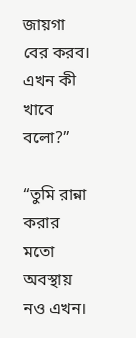জায়গা বের করব। এখন কী খাবে বলো?”

“তুমি রান্না করার মতো অবস্থায় নও এখন।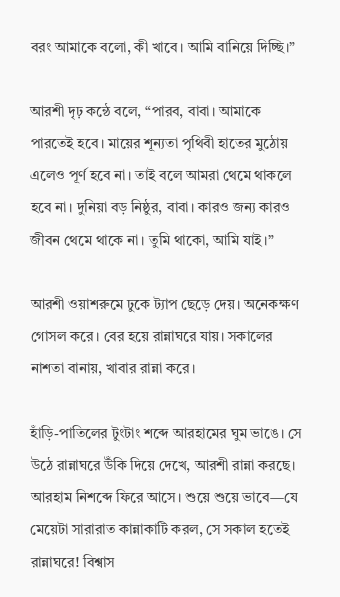বরং আমাকে বলো, কী খাবে। আমি বানিয়ে দিচ্ছি।”

আরশী দৃঢ় কন্ঠে বলে, “পারব, বাবা। আমাকে পারতেই হবে। মায়ের শূন্যতা পৃথিবী হাতের মুঠোয় এলেও পূর্ণ হবে না। তাই বলে আমরা থেমে থাকলে হবে না। দুনিয়া বড় নিষ্ঠুর, বাবা। কারও জন্য কারও জীবন থেমে থাকে না। তুমি থাকো, আমি যাই।”

আরশী ওয়াশরুমে ঢুকে ট্যাপ ছেড়ে দেয়। অনেকক্ষণ গোসল করে। বের হয়ে রান্নাঘরে যায়। সকালের নাশতা বানায়, খাবার রান্না করে।

হাঁড়ি-পাতিলের টুংটাং শব্দে আরহামের ঘুম ভাঙে। সে উঠে রান্নাঘরে উঁকি দিয়ে দেখে, আরশী রান্না করছে। আরহাম নিশব্দে ফিরে আসে। শুয়ে শুয়ে ভাবে—যে মেয়েটা সারারাত কান্নাকাটি করল, সে সকাল হতেই রান্নাঘরে! বিশ্বাস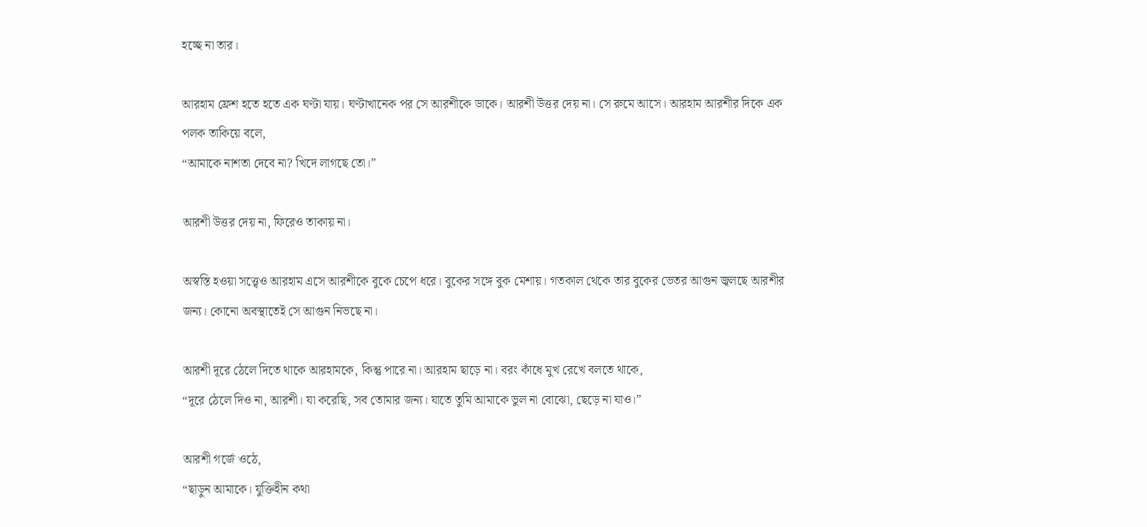হচ্ছে না তার।

আরহাম ফ্রেশ হতে হতে এক ঘণ্টা যায়। ঘণ্টাখানেক পর সে আরশীকে ডাকে। আরশী উত্তর দেয় না। সে রুমে আসে। আরহাম আরশীর দিকে এক পলক তাকিয়ে বলে,
“আমাকে নাশতা দেবে না? খিদে লাগছে তো।”

আরশী উত্তর দেয় না, ফিরেও তাকায় না।

অস্বস্তি হওয়া সত্ত্বেও আরহাম এসে আরশীকে বুকে চেপে ধরে। বুকের সঙ্গে বুক মেশায়। গতকাল থেকে তার বুকের ভেতর আগুন জ্বলছে আরশীর জন্য। কোনো অবস্থাতেই সে আগুন নিভছে না।

আরশী দূরে ঠেলে দিতে থাকে আরহামকে, কিন্তু পারে না। আরহাম ছাড়ে না। বরং কাঁধে মুখ রেখে বলতে থাকে,
“দূরে ঠেলে দিও না, আরশী। যা করেছি, সব তোমার জন্য। যাতে তুমি আমাকে ভুল না বোঝো, ছেড়ে না যাও।”

আরশী গর্জে ওঠে,
“ছাড়ুন আমাকে। যুক্তিহীন কথা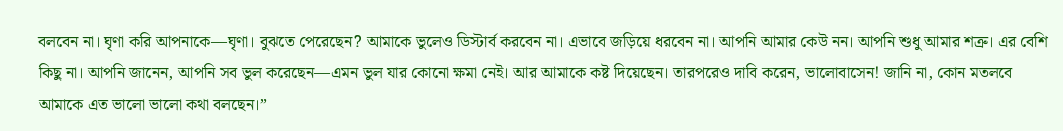বলবেন না। ঘৃণা করি আপনাকে—ঘৃণা। বুঝতে পেরেছেন? আমাকে ভুলেও ডিস্টার্ব করবেন না। এভাবে জড়িয়ে ধরবেন না। আপনি আমার কেউ নন। আপনি শুধু আমার শত্রু। এর বেশি কিছু না। আপনি জানেন, আপনি সব ভুল করেছেন—এমন ভুল যার কোনো ক্ষমা নেই। আর আমাকে কষ্ট দিয়েছেন। তারপরেও দাবি করেন, ভালোবাসেন! জানি না, কোন মতলবে আমাকে এত ভালো ভালো কথা বলছেন।”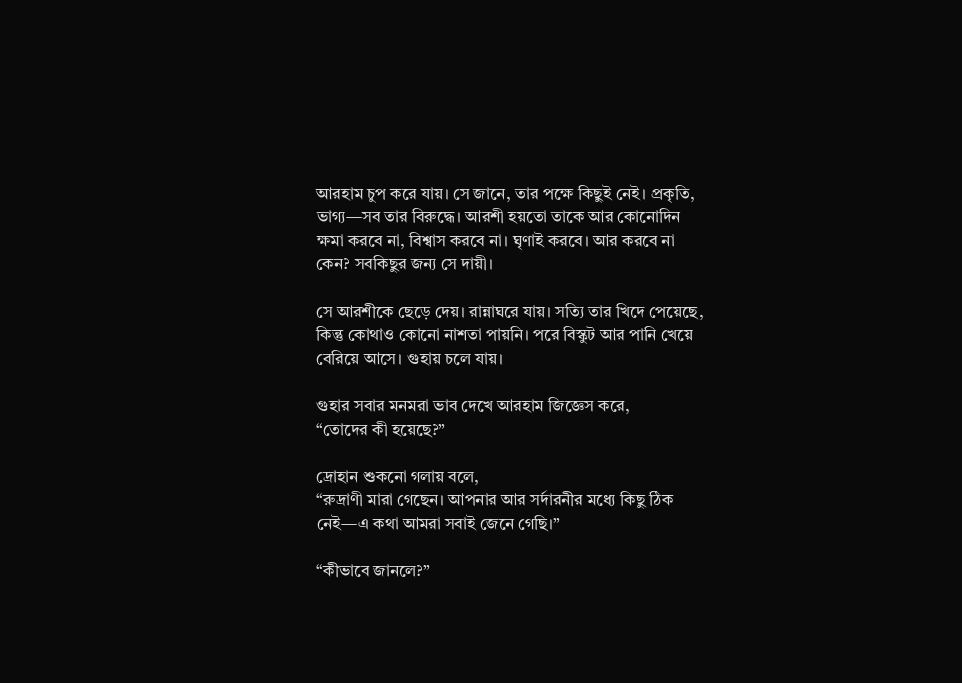আরহাম চুপ করে যায়। সে জানে, তার পক্ষে কিছুই নেই। প্রকৃতি, ভাগ্য—সব তার বিরুদ্ধে। আরশী হয়তো তাকে আর কোনোদিন ক্ষমা করবে না, বিশ্বাস করবে না। ঘৃণাই করবে। আর করবে না কেন? সবকিছুর জন্য সে দায়ী।

সে আরশীকে ছেড়ে দেয়। রান্নাঘরে যায়। সত্যি তার খিদে পেয়েছে, কিন্তু কোথাও কোনো নাশতা পায়নি। পরে বিস্কুট আর পানি খেয়ে বেরিয়ে আসে। গুহায় চলে যায়।

গুহার সবার মনমরা ভাব দেখে আরহাম জিজ্ঞেস করে,
“তোদের কী হয়েছে?”

দ্রোহান শুকনো গলায় বলে,
“রুদ্রাণী মারা গেছেন। আপনার আর সর্দারনীর মধ্যে কিছু ঠিক নেই—এ কথা আমরা সবাই জেনে গেছি।”

“কীভাবে জানলে?”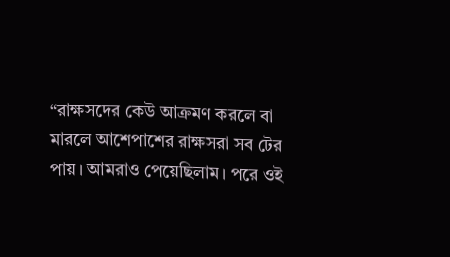“রাক্ষসদের কেউ আক্রমণ করলে বা মারলে আশেপাশের রাক্ষসরা সব টের পায়। আমরাও পেয়েছিলাম। পরে ওই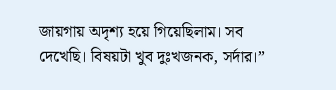জায়গায় অদৃশ্য হয়ে গিয়েছিলাম। সব দেখেছি। বিষয়টা খুব দুঃখজনক, সর্দার।”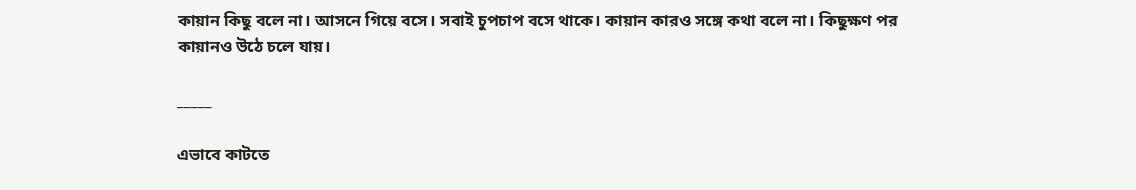কায়ান কিছু বলে না। আসনে গিয়ে বসে। সবাই চুপচাপ বসে থাকে। কায়ান কারও সঙ্গে কথা বলে না। কিছুক্ষণ পর কায়ানও উঠে চলে যায়।

_____

এভাবে কাটতে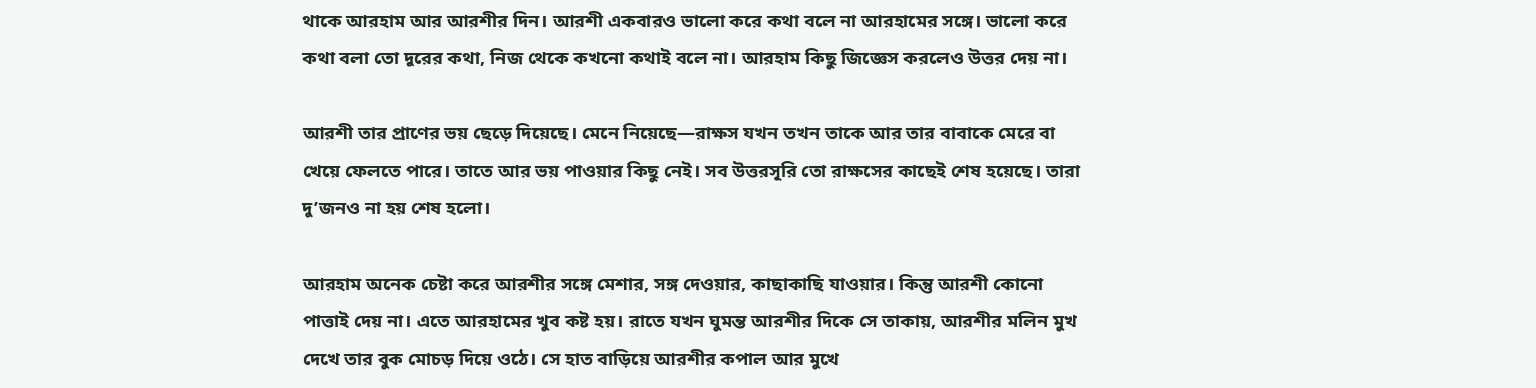থাকে আরহাম আর আরশীর দিন। আরশী একবারও ভালো করে কথা বলে না আরহামের সঙ্গে। ভালো করে কথা বলা তো দূরের কথা, নিজ থেকে কখনো কথাই বলে না। আরহাম কিছু জিজ্ঞেস করলেও উত্তর দেয় না।

আরশী তার প্রাণের ভয় ছেড়ে দিয়েছে। মেনে নিয়েছে—রাক্ষস যখন তখন তাকে আর তার বাবাকে মেরে বা খেয়ে ফেলতে পারে। তাতে আর ভয় পাওয়ার কিছু নেই। সব উত্তরসূরি তো রাক্ষসের কাছেই শেষ হয়েছে। তারা দু’জনও না হয় শেষ হলো।

আরহাম অনেক চেষ্টা করে আরশীর সঙ্গে মেশার, সঙ্গ দেওয়ার, কাছাকাছি যাওয়ার। কিন্তু আরশী কোনো পাত্তাই দেয় না। এতে আরহামের খুব কষ্ট হয়। রাতে যখন ঘুমন্ত আরশীর দিকে সে তাকায়, আরশীর মলিন মুখ দেখে তার বুক মোচড় দিয়ে ওঠে। সে হাত বাড়িয়ে আরশীর কপাল আর মুখে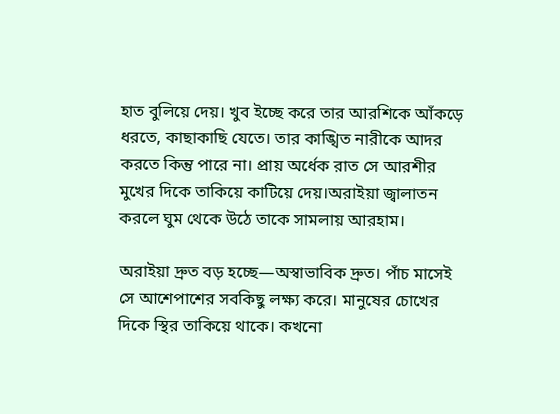হাত বুলিয়ে দেয়। খুব ইচ্ছে করে তার আরশিকে আঁকড়ে ধরতে, কাছাকাছি যেতে। তার কাঙ্খিত নারীকে আদর করতে কিন্তু পারে না। প্রায় অর্ধেক রাত সে আরশীর মুখের দিকে তাকিয়ে কাটিয়ে দেয়।অরাইয়া জ্বালাতন করলে ঘুম থেকে উঠে তাকে সামলায় আরহাম।

অরাইয়া দ্রুত বড় হচ্ছে—অস্বাভাবিক দ্রুত। পাঁচ মাসেই সে আশেপাশের সবকিছু লক্ষ্য করে। মানুষের চোখের দিকে স্থির তাকিয়ে থাকে। কখনো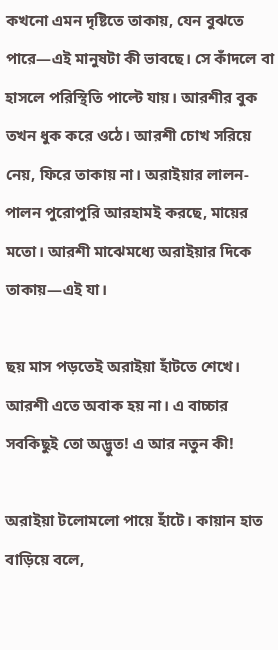কখনো এমন দৃষ্টিতে তাকায়, যেন বুঝতে পারে—এই মানুষটা কী ভাবছে। সে কাঁদলে বা হাসলে পরিস্থিতি পাল্টে যায়। আরশীর বুক তখন ধুক করে ওঠে। আরশী চোখ সরিয়ে নেয়, ফিরে তাকায় না। অরাইয়ার লালন-পালন পুরোপুরি আরহামই করছে, মায়ের মতো। আরশী মাঝেমধ্যে অরাইয়ার দিকে তাকায়—এই যা।

ছয় মাস পড়তেই অরাইয়া হাঁটতে শেখে। আরশী এতে অবাক হয় না। এ বাচ্চার সবকিছুই তো অদ্ভুত! এ আর নতুন কী!

অরাইয়া টলোমলো পায়ে হাঁটে। কায়ান হাত বাড়িয়ে বলে,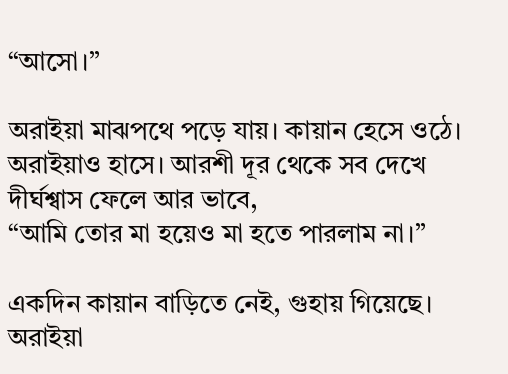“আসো।”

অরাইয়া মাঝপথে পড়ে যায়। কায়ান হেসে ওঠে। অরাইয়াও হাসে। আরশী দূর থেকে সব দেখে দীর্ঘশ্বাস ফেলে আর ভাবে,
“আমি তোর মা হয়েও মা হতে পারলাম না।”

একদিন কায়ান বাড়িতে নেই, গুহায় গিয়েছে। অরাইয়া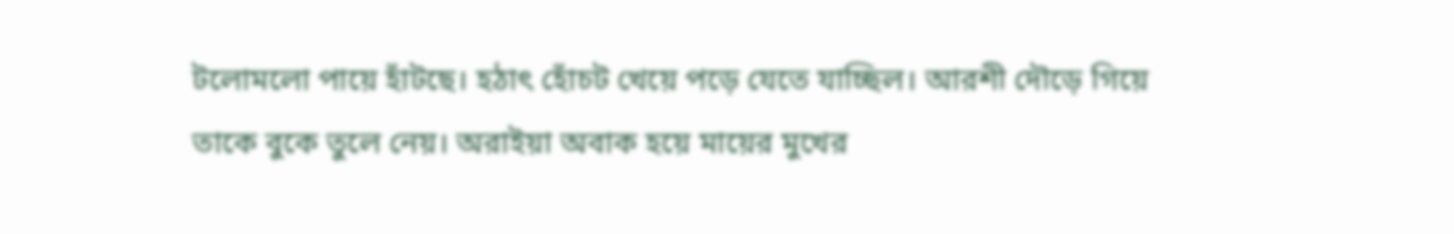টলোমলো পায়ে হাঁটছে। হঠাৎ হোঁচট খেয়ে পড়ে যেতে যাচ্ছিল। আরশী দৌড়ে গিয়ে তাকে বুকে তুলে নেয়। অরাইয়া অবাক হয়ে মায়ের মুখের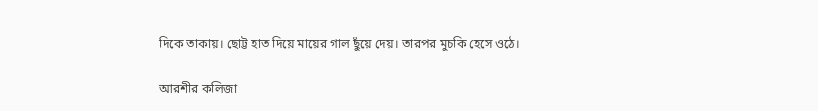দিকে তাকায়। ছোট্ট হাত দিয়ে মায়ের গাল ছুঁয়ে দেয়। তারপর মুচকি হেসে ওঠে।

আরশীর কলিজা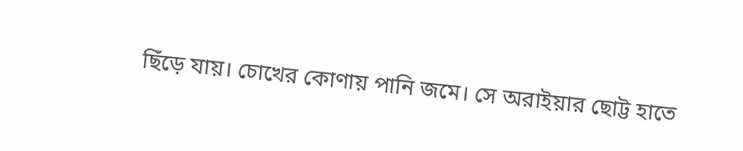ছিঁড়ে যায়। চোখের কোণায় পানি জমে। সে অরাইয়ার ছোট্ট হাতে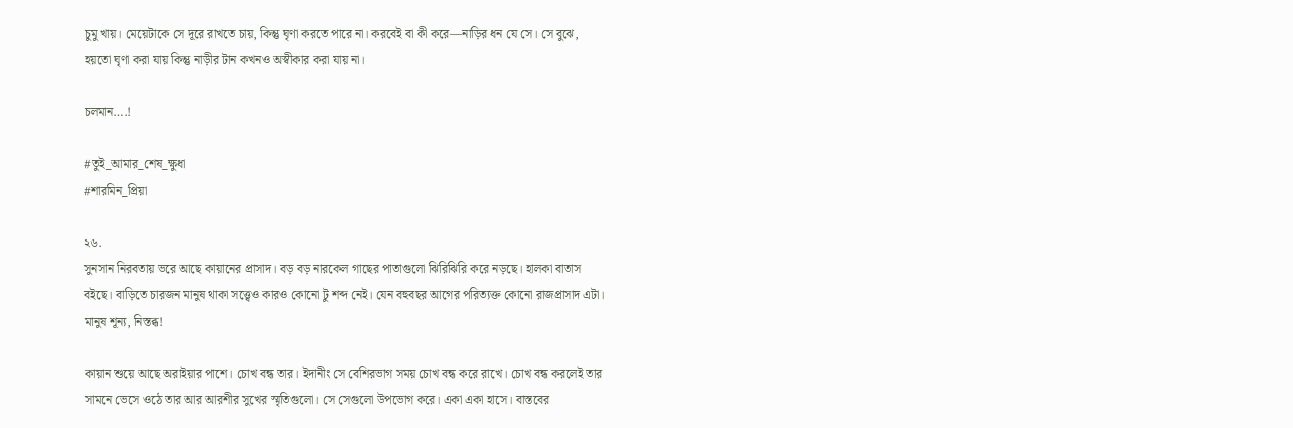চুমু খায়। মেয়েটাকে সে দূরে রাখতে চায়, কিন্তু ঘৃণা করতে পারে না। করবেই বা কী করে—নাড়ির ধন যে সে। সে বুঝে, হয়তো ঘৃণা করা যায় কিন্তু নাড়ীর টান কখনও অস্বীকার করা যায় না।

চলমান….!

#তুই_আমার_শেষ_ক্ষুধা
#শারমিন_প্রিয়া

২৬.
সুনসান নিরবতায় ভরে আছে কায়ানের প্রাসাদ। বড় বড় নারকেল গাছের পাতাগুলো ঝিরিঝিরি করে নড়ছে। হালকা বাতাস বইছে। বাড়িতে চারজন মানুষ থাকা সত্ত্বেও কারও কোনো টু শব্দ নেই। যেন বহুবছর আগের পরিত্যক্ত কোনো রাজপ্রাসাদ এটা। মানুষ শূন্য, নিস্তব্ধ!

কায়ান শুয়ে আছে অরাইয়ার পাশে। চোখ বন্ধ তার। ইদানীং সে বেশিরভাগ সময় চোখ বন্ধ করে রাখে। চোখ বন্ধ করলেই তার সামনে ভেসে ওঠে তার আর আরশীর সুখের স্মৃতিগুলো। সে সেগুলো উপভোগ করে। একা একা হাসে। বাস্তবের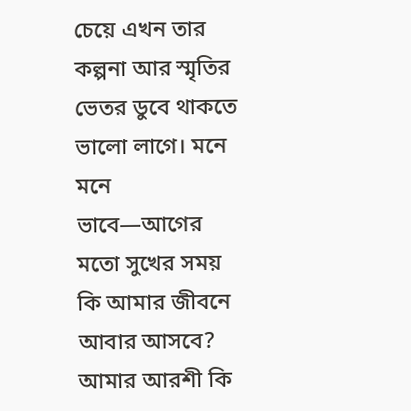চেয়ে এখন তার কল্পনা আর স্মৃতির ভেতর ডুবে থাকতে ভালো লাগে। মনে মনে ভাবে—আগের মতো সুখের সময় কি আমার জীবনে আবার আসবে? আমার আরশী কি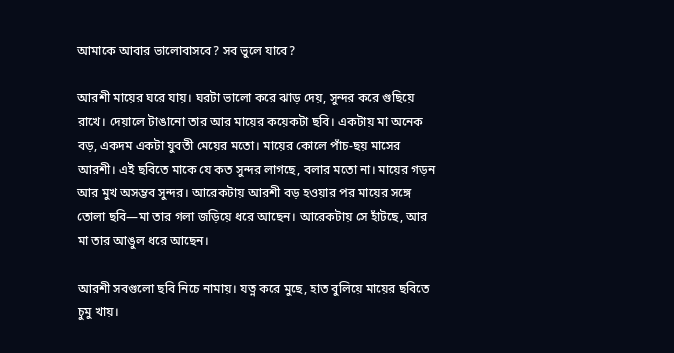আমাকে আবার ভালোবাসবে? সব ভুলে যাবে?

আরশী মায়ের ঘরে যায়। ঘরটা ভালো করে ঝাড় দেয়, সুন্দর করে গুছিয়ে রাখে। দেয়ালে টাঙানো তার আর মায়ের কয়েকটা ছবি। একটায় মা অনেক বড়, একদম একটা যুবতী মেয়ের মতো। মায়ের কোলে পাঁচ-ছয় মাসের আরশী। এই ছবিতে মাকে যে কত সুন্দর লাগছে, বলার মতো না। মায়ের গড়ন আর মুখ অসম্ভব সুন্দর। আরেকটায় আরশী বড় হওয়ার পর মায়ের সঙ্গে তোলা ছবি—মা তার গলা জড়িয়ে ধরে আছেন। আরেকটায় সে হাঁটছে, আর মা তার আঙুল ধরে আছেন।

আরশী সবগুলো ছবি নিচে নামায়। যত্ন করে মুছে, হাত বুলিয়ে মায়ের ছবিতে চুমু খায়।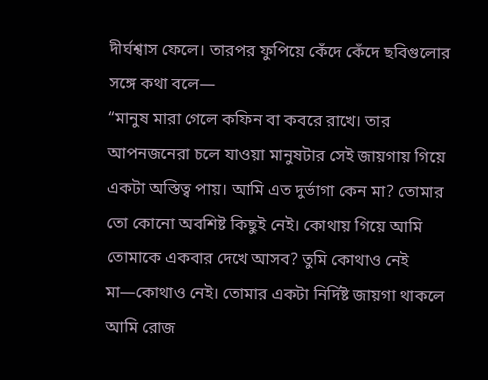দীর্ঘশ্বাস ফেলে। তারপর ফুপিয়ে কেঁদে কেঁদে ছবিগুলোর সঙ্গে কথা বলে—
“মানুষ মারা গেলে কফিন বা কবরে রাখে। তার আপনজনেরা চলে যাওয়া মানুষটার সেই জায়গায় গিয়ে একটা অস্তিত্ব পায়। আমি এত দুর্ভাগা কেন মা? তোমার তো কোনো অবশিষ্ট কিছুই নেই। কোথায় গিয়ে আমি তোমাকে একবার দেখে আসব? তুমি কোথাও নেই মা—কোথাও নেই। তোমার একটা নির্দিষ্ট জায়গা থাকলে আমি রোজ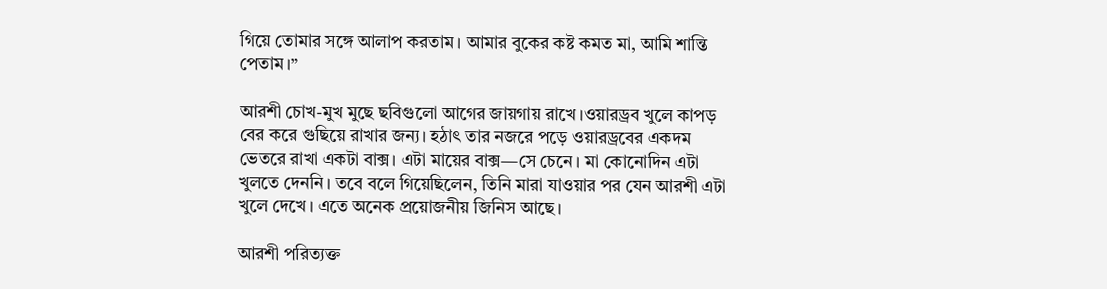গিয়ে তোমার সঙ্গে আলাপ করতাম। আমার বুকের কষ্ট কমত মা, আমি শান্তি পেতাম।”

আরশী চোখ-মুখ মুছে ছবিগুলো আগের জায়গায় রাখে।ওয়ারড্রব খুলে কাপড় বের করে গুছিয়ে রাখার জন্য। হঠাৎ তার নজরে পড়ে ওয়ারড্রবের একদম ভেতরে রাখা একটা বাক্স। এটা মায়ের বাক্স—সে চেনে। মা কোনোদিন এটা খুলতে দেননি। তবে বলে গিয়েছিলেন, তিনি মারা যাওয়ার পর যেন আরশী এটা খুলে দেখে। এতে অনেক প্রয়োজনীয় জিনিস আছে।

আরশী পরিত্যক্ত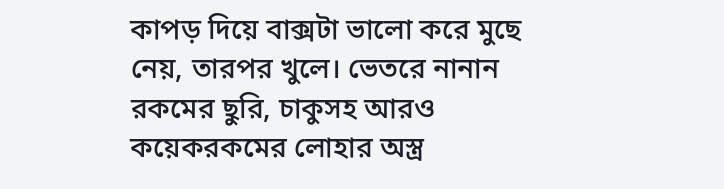কাপড় দিয়ে বাক্সটা ভালো করে মুছে নেয়, তারপর খুলে। ভেতরে নানান রকমের ছুরি, চাকুসহ আরও কয়েকরকমের লোহার অস্ত্র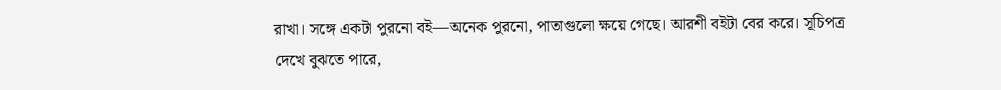রাখা। সঙ্গে একটা পুরনো বই—অনেক পুরনো, পাতাগুলো ক্ষয়ে গেছে। আরশী বইটা বের করে। সূচিপত্র দেখে বুঝতে পারে,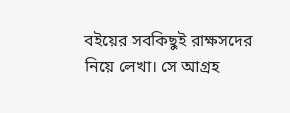বইয়ের সবকিছুই রাক্ষসদের নিয়ে লেখা। সে আগ্রহ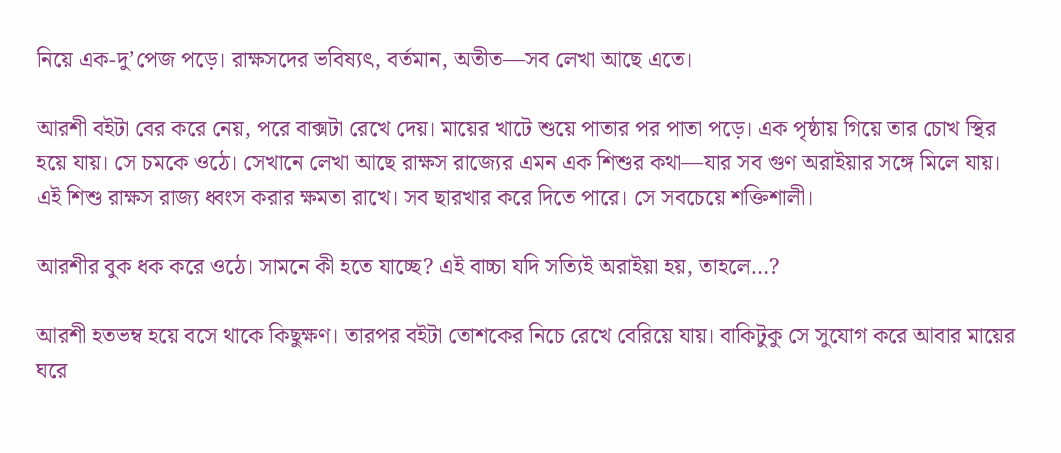নিয়ে এক-দু’পেজ পড়ে। রাক্ষসদের ভবিষ্যৎ, বর্তমান, অতীত—সব লেখা আছে এতে।

আরশী বইটা বের করে নেয়, পরে বাক্সটা রেখে দেয়। মায়ের খাটে শুয়ে পাতার পর পাতা পড়ে। এক পৃষ্ঠায় গিয়ে তার চোখ স্থির হয়ে যায়। সে চমকে ওঠে। সেখানে লেখা আছে রাক্ষস রাজ্যের এমন এক শিশুর কথা—যার সব গুণ অরাইয়ার সঙ্গে মিলে যায়। এই শিশু রাক্ষস রাজ্য ধ্বংস করার ক্ষমতা রাখে। সব ছারখার করে দিতে পারে। সে সবচেয়ে শক্তিশালী।

আরশীর বুক ধক করে ওঠে। সামনে কী হতে যাচ্ছে? এই বাচ্চা যদি সত্যিই অরাইয়া হয়, তাহলে…?

আরশী হতভম্ব হয়ে বসে থাকে কিছুক্ষণ। তারপর বইটা তোশকের নিচে রেখে বেরিয়ে যায়। বাকিটুকু সে সুযোগ করে আবার মায়ের ঘরে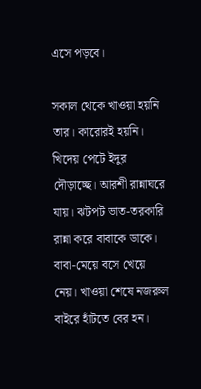এসে পড়বে।

সকাল থেকে খাওয়া হয়নি তার। কারোরই হয়নি। খিদেয় পেটে ইদুর দৌড়াচ্ছে। আরশী রান্নাঘরে যায়। ঝটপট ভাত-তরকারি রান্না করে বাবাকে ডাকে। বাবা-মেয়ে বসে খেয়ে নেয়। খাওয়া শেষে নজরুল বাইরে হাঁটতে বের হন।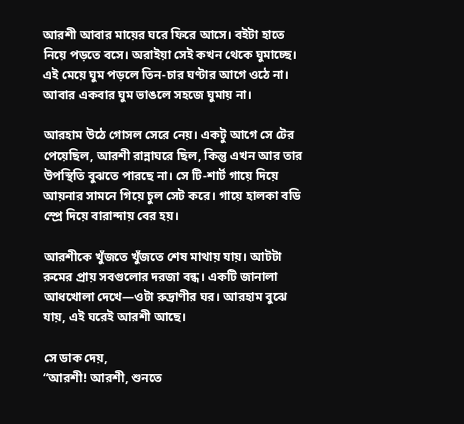আরশী আবার মায়ের ঘরে ফিরে আসে। বইটা হাতে নিয়ে পড়তে বসে। অরাইয়া সেই কখন থেকে ঘুমাচ্ছে। এই মেয়ে ঘুম পড়লে তিন-চার ঘণ্টার আগে ওঠে না। আবার একবার ঘুম ভাঙলে সহজে ঘুমায় না।

আরহাম উঠে গোসল সেরে নেয়। একটু আগে সে টের পেয়েছিল, আরশী রান্নাঘরে ছিল, কিন্তু এখন আর তার উপস্থিতি বুঝতে পারছে না। সে টি-শার্ট গায়ে দিয়ে আয়নার সামনে গিয়ে চুল সেট করে। গায়ে হালকা বডি স্প্রে দিয়ে বারান্দায় বের হয়।

আরশীকে খুঁজতে খুঁজতে শেষ মাথায় যায়। আটটা রুমের প্রায় সবগুলোর দরজা বন্ধ। একটি জানালা আধখোলা দেখে—ওটা রুদ্রাণীর ঘর। আরহাম বুঝে যায়, এই ঘরেই আরশী আছে।

সে ডাক দেয়,
“আরশী! আরশী, শুনতে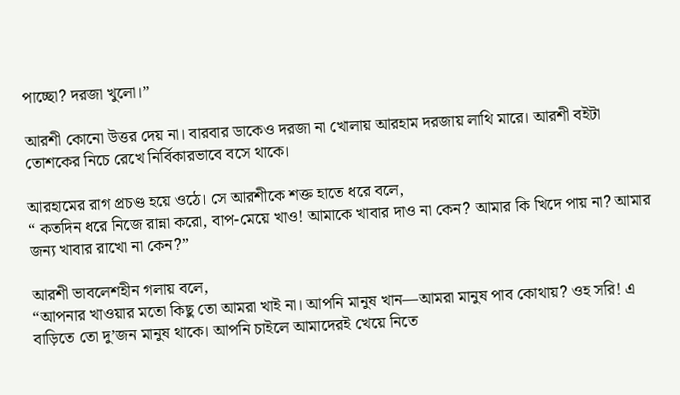পাচ্ছো? দরজা খুলো।”

আরশী কোনো উত্তর দেয় না। বারবার ডাকেও দরজা না খোলায় আরহাম দরজায় লাথি মারে। আরশী বইটা তোশকের নিচে রেখে নির্বিকারভাবে বসে থাকে।

আরহামের রাগ প্রচণ্ড হয়ে ওঠে। সে আরশীকে শক্ত হাতে ধরে বলে,
“ কতদিন ধরে নিজে রান্না করো, বাপ-মেয়ে খাও! আমাকে খাবার দাও না কেন? আমার কি খিদে পায় না? আমার জন্য খাবার রাখো না কেন?”

আরশী ভাবলেশহীন গলায় বলে,
“আপনার খাওয়ার মতো কিছু তো আমরা খাই না। আপনি মানুষ খান—আমরা মানুষ পাব কোথায়? ওহ সরি! এ বাড়িতে তো দু’জন মানুষ থাকে। আপনি চাইলে আমাদেরই খেয়ে নিতে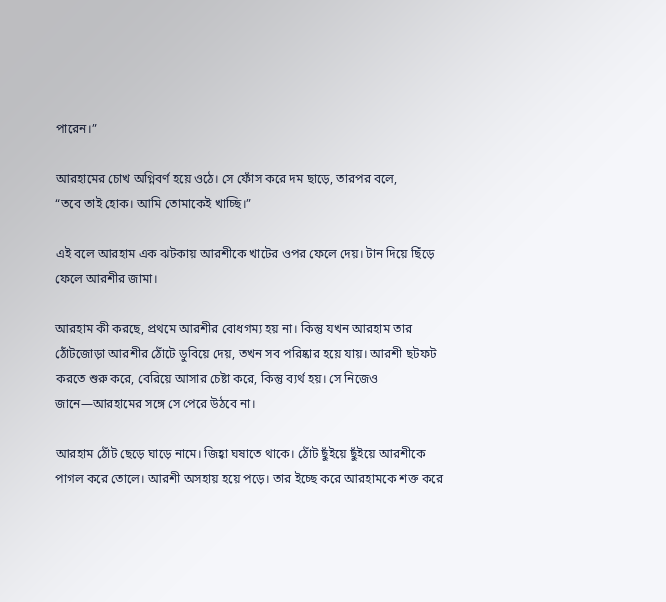পারেন।”

আরহামের চোখ অগ্নিবর্ণ হয়ে ওঠে। সে ফোঁস করে দম ছাড়ে, তারপর বলে,
“তবে তাই হোক। আমি তোমাকেই খাচ্ছি।”

এই বলে আরহাম এক ঝটকায় আরশীকে খাটের ওপর ফেলে দেয়। টান দিয়ে ছিঁড়ে ফেলে আরশীর জামা।

আরহাম কী করছে, প্রথমে আরশীর বোধগম্য হয় না। কিন্তু যখন আরহাম তার ঠোঁটজোড়া আরশীর ঠোঁটে ডুবিয়ে দেয়, তখন সব পরিষ্কার হয়ে যায়। আরশী ছটফট করতে শুরু করে, বেরিয়ে আসার চেষ্টা করে, কিন্তু ব্যর্থ হয়। সে নিজেও জানে—আরহামের সঙ্গে সে পেরে উঠবে না।

আরহাম ঠোঁট ছেড়ে ঘাড়ে নামে। জিহ্বা ঘষাতে থাকে। ঠোঁট ছুঁইয়ে ছুঁইয়ে আরশীকে পাগল করে তোলে। আরশী অসহায় হয়ে পড়ে। তার ইচ্ছে করে আরহামকে শক্ত করে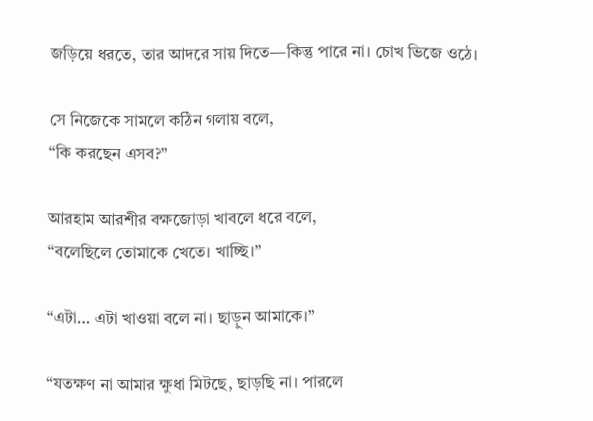জড়িয়ে ধরতে, তার আদরে সায় দিতে—কিন্তু পারে না। চোখ ভিজে ওঠে।

সে নিজেকে সামলে কঠিন গলায় বলে,
“কি করছেন এসব?”

আরহাম আরশীর বক্ষজোড়া খাবলে ধরে বলে,
“বলেছিলে তোমাকে খেতে। খাচ্ছি।”

“এটা… এটা খাওয়া বলে না। ছাড়ুন আমাকে।”

“যতক্ষণ না আমার ক্ষুধা মিটছে, ছাড়ছি না। পারলে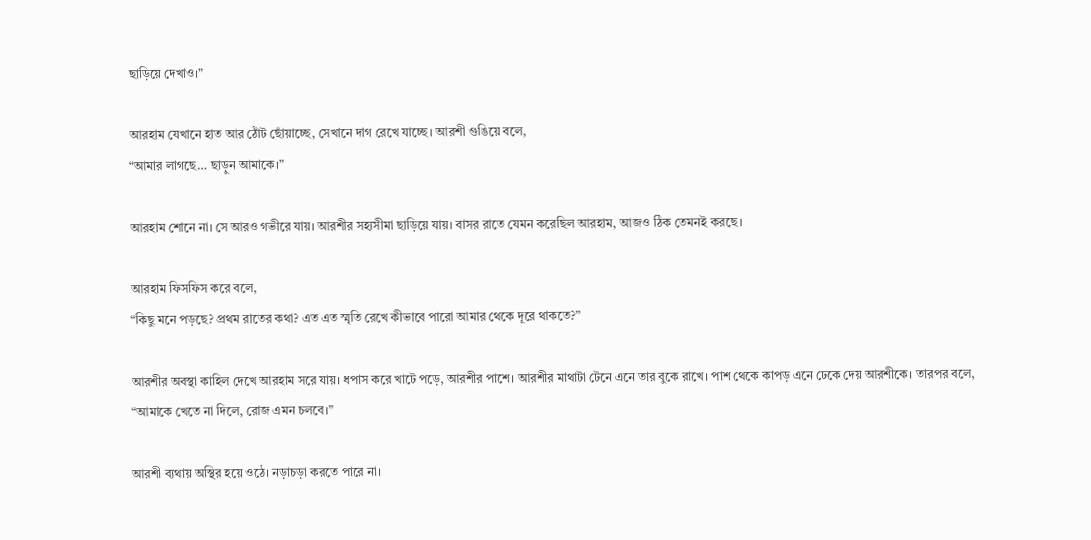ছাড়িয়ে দেখাও।”

আরহাম যেখানে হাত আর ঠোঁট ছোঁয়াচ্ছে, সেখানে দাগ রেখে যাচ্ছে। আরশী গুঙিয়ে বলে,
“আমার লাগছে… ছাড়ুন আমাকে।”

আরহাম শোনে না। সে আরও গভীরে যায়। আরশীর সহ্যসীমা ছাড়িয়ে যায়। বাসর রাতে যেমন করেছিল আরহাম, আজও ঠিক তেমনই করছে।

আরহাম ফিসফিস করে বলে,
“কিছু মনে পড়ছে? প্রথম রাতের কথা? এত এত স্মৃতি রেখে কীভাবে পারো আমার থেকে দূরে থাকতে?”

আরশীর অবস্থা কাহিল দেখে আরহাম সরে যায়। ধপাস করে খাটে পড়ে, আরশীর পাশে। আরশীর মাথাটা টেনে এনে তার বুকে রাখে। পাশ থেকে কাপড় এনে ঢেকে দেয় আরশীকে। তারপর বলে,
“আমাকে খেতে না দিলে, রোজ এমন চলবে।”

আরশী ব্যথায় অস্থির হয়ে ওঠে। নড়াচড়া করতে পারে না।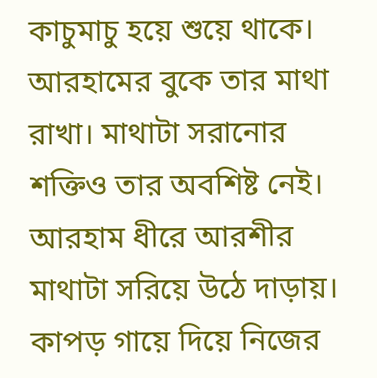কাচুমাচু হয়ে শুয়ে থাকে। আরহামের বুকে তার মাথা রাখা। মাথাটা সরানোর শক্তিও তার অবশিষ্ট নেই। আরহাম ধীরে আরশীর মাথাটা সরিয়ে উঠে দাড়ায়। কাপড় গায়ে দিয়ে নিজের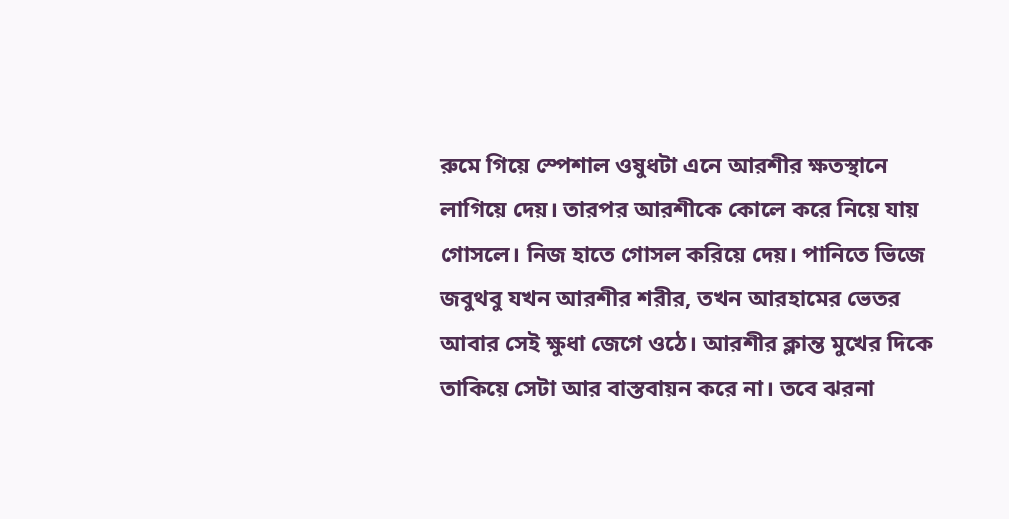রুমে গিয়ে স্পেশাল ওষুধটা এনে আরশীর ক্ষতস্থানে লাগিয়ে দেয়। তারপর আরশীকে কোলে করে নিয়ে যায় গোসলে। নিজ হাতে গোসল করিয়ে দেয়। পানিতে ভিজে জবুথবু যখন আরশীর শরীর, তখন আরহামের ভেতর আবার সেই ক্ষুধা জেগে ওঠে। আরশীর ক্লান্ত মুখের দিকে তাকিয়ে সেটা আর বাস্তবায়ন করে না। তবে ঝরনা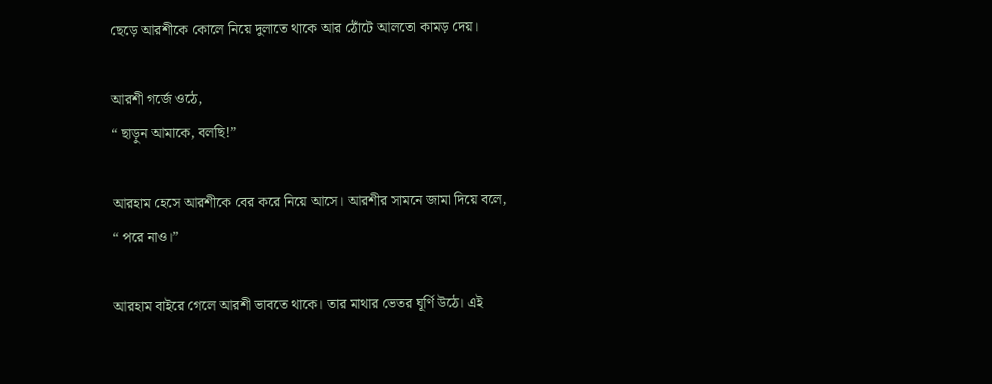ছেড়ে আরশীকে কোলে নিয়ে দুলাতে থাকে আর ঠোঁটে আলতো কামড় দেয়।

আরশী গর্জে ওঠে,
“ ছাড়ুন আমাকে, বলছি!”

আরহাম হেসে আরশীকে বের করে নিয়ে আসে। আরশীর সামনে জামা দিয়ে বলে,
“ পরে নাও।”

আরহাম বাইরে গেলে আরশী ভাবতে থাকে। তার মাথার ভেতর ঘূর্ণি উঠে। এই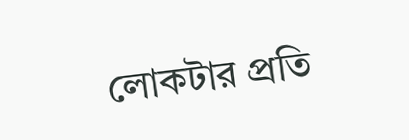লোকটার প্রতি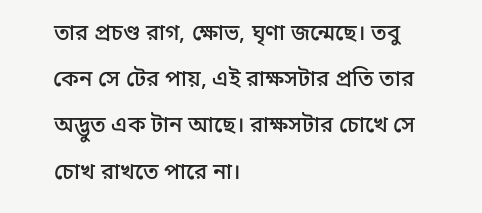তার প্রচণ্ড রাগ, ক্ষোভ, ঘৃণা জন্মেছে। তবু কেন সে টের পায়, এই রাক্ষসটার প্রতি তার অদ্ভুত এক টান আছে। রাক্ষসটার চোখে সে চোখ রাখতে পারে না।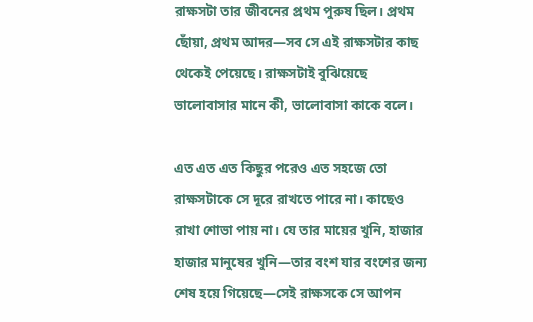রাক্ষসটা তার জীবনের প্রথম পুরুষ ছিল। প্রথম ছোঁয়া, প্রথম আদর—সব সে এই রাক্ষসটার কাছ থেকেই পেয়েছে। রাক্ষসটাই বুঝিয়েছে ভালোবাসার মানে কী, ভালোবাসা কাকে বলে।

এত এত এত কিছুর পরেও এত সহজে তো রাক্ষসটাকে সে দূরে রাখতে পারে না। কাছেও রাখা শোভা পায় না। যে তার মায়ের খুনি, হাজার হাজার মানুষের খুনি—তার বংশ যার বংশের জন্য শেষ হয়ে গিয়েছে—সেই রাক্ষসকে সে আপন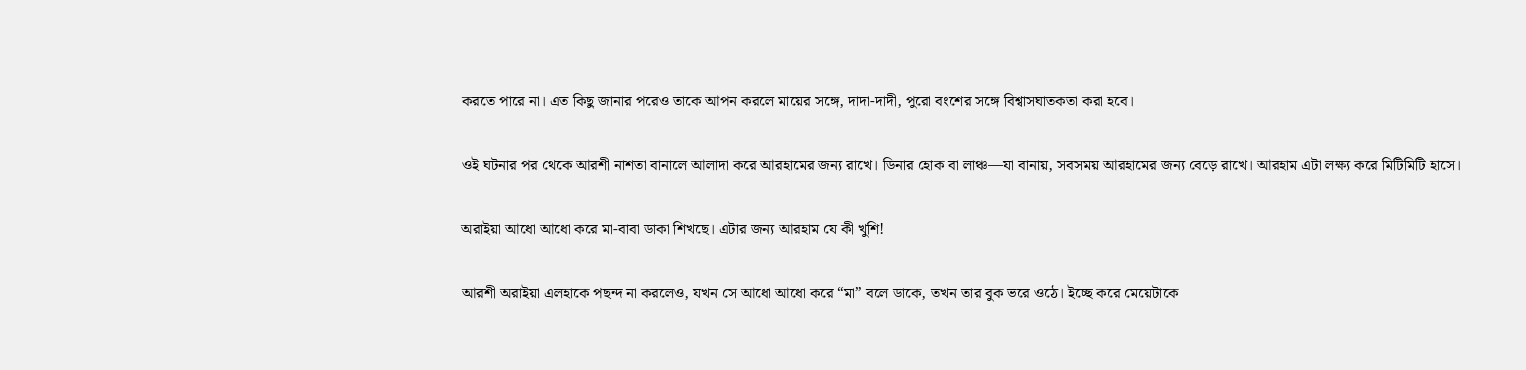করতে পারে না। এত কিছু জানার পরেও তাকে আপন করলে মায়ের সঙ্গে, দাদা-দাদী, পুরো বংশের সঙ্গে বিশ্বাসঘাতকতা করা হবে।

ওই ঘটনার পর থেকে আরশী নাশতা বানালে আলাদা করে আরহামের জন্য রাখে। ডিনার হোক বা লাঞ্চ—যা বানায়, সবসময় আরহামের জন্য বেড়ে রাখে। আরহাম এটা লক্ষ্য করে মিটিমিটি হাসে।

অরাইয়া আধো আধো করে মা-বাবা ডাকা শিখছে। এটার জন্য আরহাম যে কী খুশি!

আরশী অরাইয়া এলহাকে পছন্দ না করলেও, যখন সে আধো আধো করে “মা” বলে ডাকে, তখন তার বুক ভরে ওঠে। ইচ্ছে করে মেয়েটাকে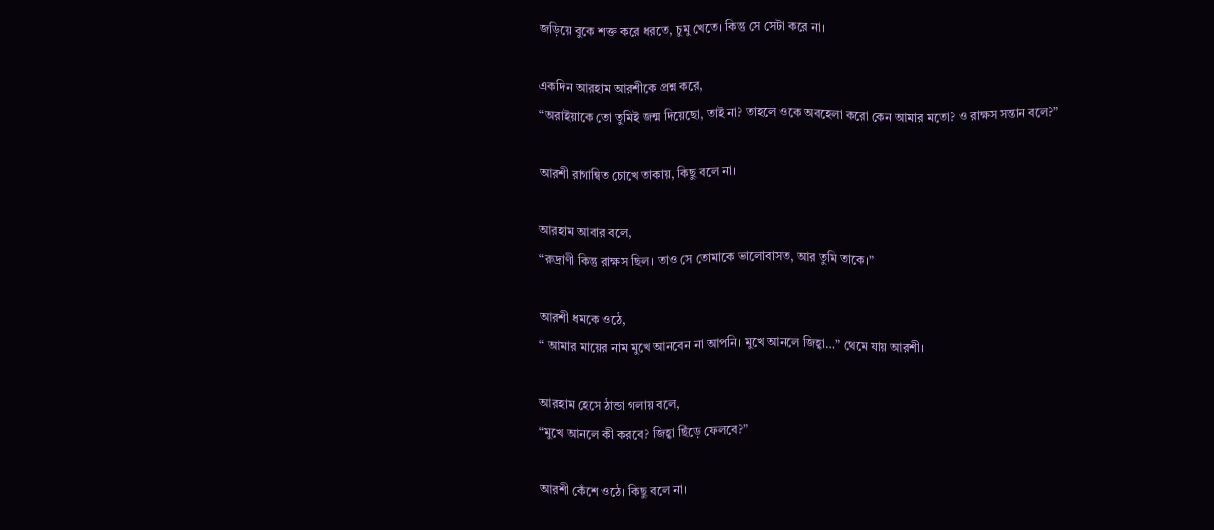জড়িয়ে বুকে শক্ত করে ধরতে, চুমু খেতে। কিন্তু সে সেটা করে না।

একদিন আরহাম আরশীকে প্রশ্ন করে,
“অরাইয়াকে তো তুমিই জন্ম দিয়েছো, তাই না? তাহলে ওকে অবহেলা করো কেন আমার মতো? ও রাক্ষস সন্তান বলে?”

আরশী রাগান্বিত চোখে তাকায়, কিছু বলে না।

আরহাম আবার বলে,
“রুদ্রাণী কিন্তু রাক্ষস ছিল। তাও সে তোমাকে ভালোবাসত, আর তুমি তাকে।”

আরশী ধমকে ওঠে,
“ আমার মায়ের নাম মুখে আনবেন না আপনি। মুখে আনলে জিহ্বা…” থেমে যায় আরশী।

আরহাম হেসে ঠান্ডা গলায় বলে,
“মুখে আনলে কী করবে? জিহ্বা ছিঁড়ে ফেলবে?”

আরশী কেঁশে ওঠে। কিছু বলে না।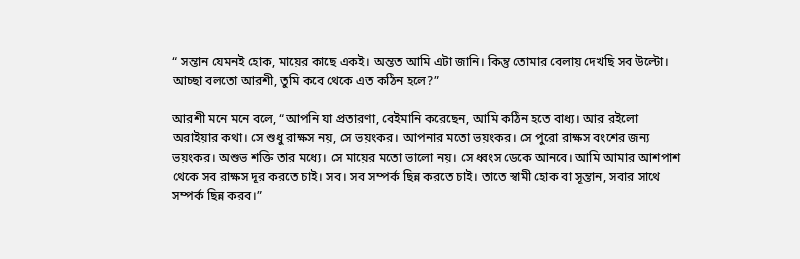“ সন্তান যেমনই হোক, মায়ের কাছে একই। অন্তত আমি এটা জানি। কিন্তু তোমার বেলায় দেখছি সব উল্টো। আচ্ছা বলতো আরশী, তুমি কবে থেকে এত কঠিন হলে?”

আরশী মনে মনে বলে, “আপনি যা প্রতারণা, বেইমানি করেছেন, আমি কঠিন হতে বাধ্য। আর রইলো অরাইয়ার কথা। সে শুধু রাক্ষস নয়, সে ভয়ংকর। আপনার মতো ভয়ংকর। সে পুরো রাক্ষস বংশের জন্য ভয়ংকর। অশুভ শক্তি তার মধ্যে। সে মায়ের মতো ভালো নয়। সে ধ্বংস ডেকে আনবে। আমি আমার আশপাশ থেকে সব রাক্ষস দূর করতে চাই। সব। সব সম্পর্ক ছিন্ন করতে চাই। তাতে স্বামী হোক বা সূন্তান, সবার সাথে সম্পর্ক ছিন্ন করব।”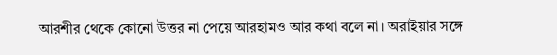আরশীর থেকে কোনো উত্তর না পেয়ে আরহামও আর কথা বলে না। অরাইয়ার সঙ্গে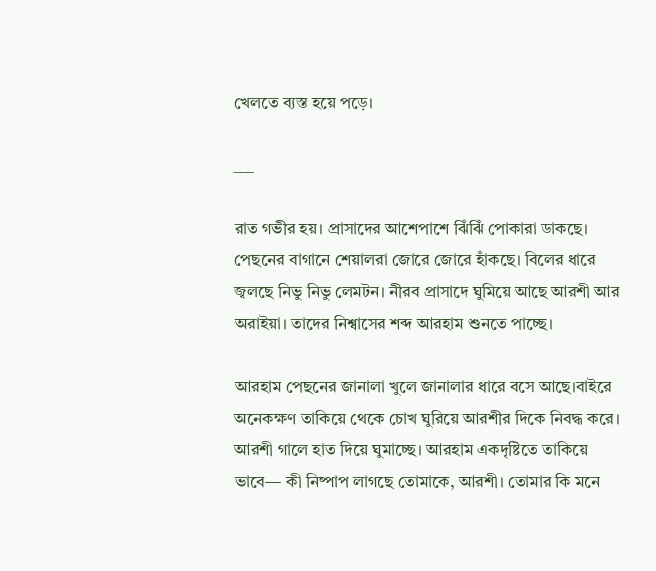খেলতে ব্যস্ত হয়ে পড়ে।

___

রাত গভীর হয়। প্রাসাদের আশেপাশে ঝিঁঝিঁ পোকারা ডাকছে। পেছনের বাগানে শেয়ালরা জোরে জোরে হাঁকছে। বিলের ধারে জ্বলছে নিভু নিভু লেমটন। নীরব প্রাসাদে ঘুমিয়ে আছে আরশী আর অরাইয়া। তাদের নিশ্বাসের শব্দ আরহাম শুনতে পাচ্ছে।

আরহাম পেছনের জানালা খুলে জানালার ধারে বসে আছে।বাইরে অনেকক্ষণ তাকিয়ে থেকে চোখ ঘুরিয়ে আরশীর দিকে নিবদ্ধ করে। আরশী গালে হাত দিয়ে ঘুমাচ্ছে। আরহাম একদৃষ্টিতে তাকিয়ে ভাবে— কী নিষ্পাপ লাগছে তোমাকে, আরশী। তোমার কি মনে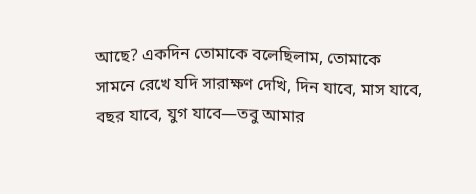আছে? একদিন তোমাকে বলেছিলাম, তোমাকে সামনে রেখে যদি সারাক্ষণ দেখি, দিন যাবে, মাস যাবে, বছর যাবে, যুগ যাবে—তবু আমার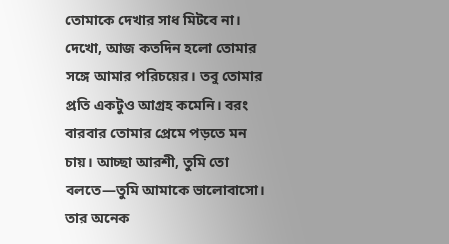তোমাকে দেখার সাধ মিটবে না। দেখো, আজ কতদিন হলো তোমার সঙ্গে আমার পরিচয়ের। তবু তোমার প্রতি একটুও আগ্রহ কমেনি। বরং বারবার তোমার প্রেমে পড়তে মন চায়। আচ্ছা আরশী, তুমি তো বলতে—তুমি আমাকে ভালোবাসো। তার অনেক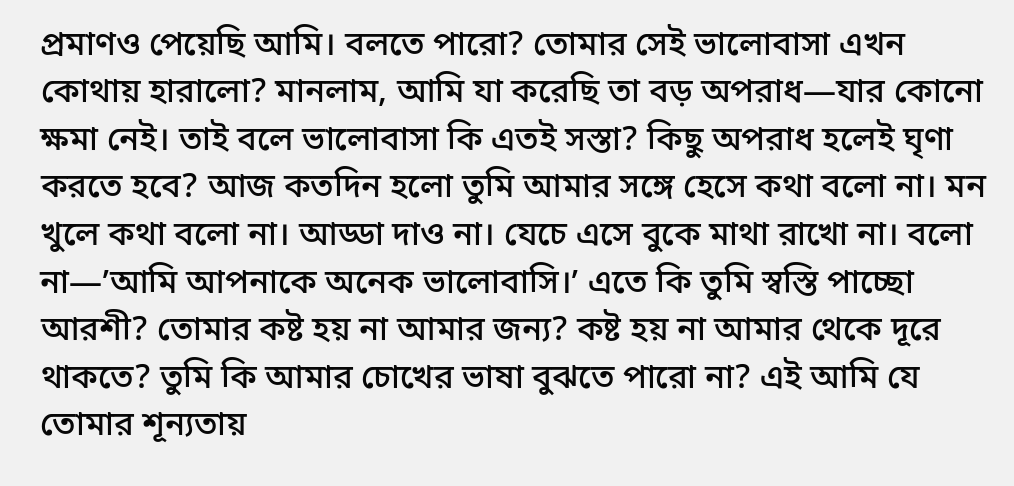প্রমাণও পেয়েছি আমি। বলতে পারো? তোমার সেই ভালোবাসা এখন কোথায় হারালো? মানলাম, আমি যা করেছি তা বড় অপরাধ—যার কোনো ক্ষমা নেই। তাই বলে ভালোবাসা কি এতই সস্তা? কিছু অপরাধ হলেই ঘৃণা করতে হবে? আজ কতদিন হলো তুমি আমার সঙ্গে হেসে কথা বলো না। মন খুলে কথা বলো না। আড্ডা দাও না। যেচে এসে বুকে মাথা রাখো না। বলো না—’আমি আপনাকে অনেক ভালোবাসি।’ এতে কি তুমি স্বস্তি পাচ্ছো আরশী? তোমার কষ্ট হয় না আমার জন্য? কষ্ট হয় না আমার থেকে দূরে থাকতে? তুমি কি আমার চোখের ভাষা বুঝতে পারো না? এই আমি যে তোমার শূন্যতায়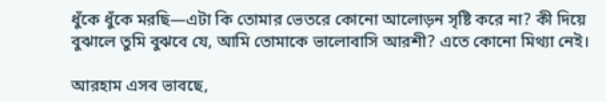ধুঁকে ধুঁকে মরছি—এটা কি তোমার ভেতরে কোনো আলোড়ন সৃষ্টি করে না? কী দিয়ে বুঝালে তুমি বুঝবে যে, আমি তোমাকে ভালোবাসি আরশী? এতে কোনো মিথ্যা নেই।

আরহাম এসব ভাবছে,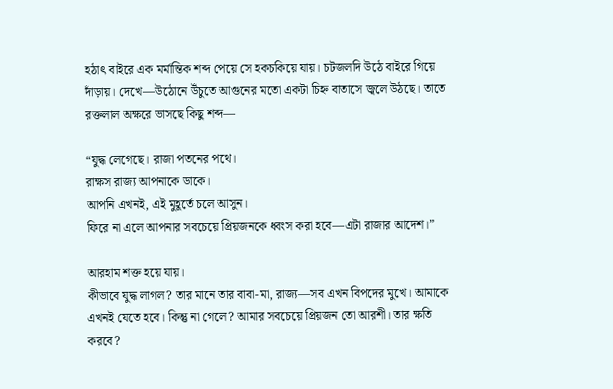হঠাৎ বাইরে এক মর্মান্তিক শব্দ পেয়ে সে হকচকিয়ে যায়। চটজলদি উঠে বাইরে গিয়ে দাঁড়ায়। দেখে—উঠোনে উঁচুতে আগুনের মতো একটা চিহ্ন বাতাসে জ্বলে উঠছে। তাতে রক্তলাল অক্ষরে ভাসছে কিছু শব্দ—

“যুদ্ধ লেগেছে। রাজা পতনের পথে।
রাক্ষস রাজ্য আপনাকে ডাকে।
আপনি এখনই, এই মুহূর্তে চলে আসুন।
ফিরে না এলে আপনার সবচেয়ে প্রিয়জনকে ধ্বংস করা হবে—এটা রাজার আদেশ।”

আরহাম শক্ত হয়ে যায়।
কীভাবে যুদ্ধ লাগল? তার মানে তার বাবা-মা, রাজ্য—সব এখন বিপদের মুখে। আমাকে এখনই যেতে হবে। কিন্তু না গেলে? আমার সবচেয়ে প্রিয়জন তো আরশী। তার ক্ষতি করবে?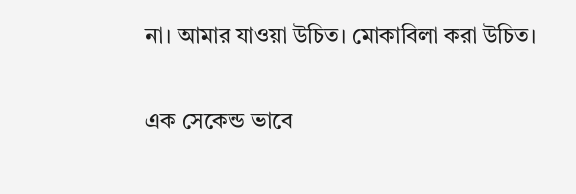না। আমার যাওয়া উচিত। মোকাবিলা করা উচিত।

এক সেকেন্ড ভাবে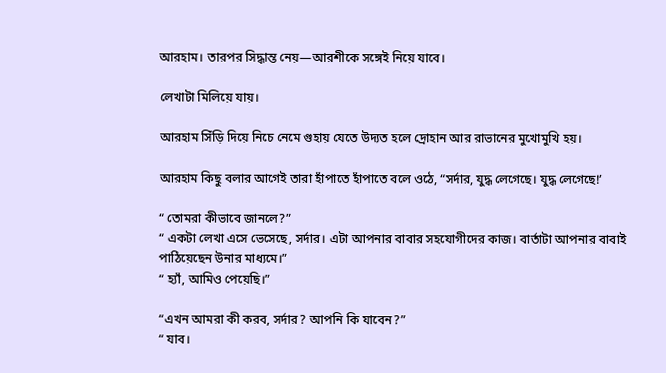আরহাম। তারপর সিদ্ধান্ত নেয়—আরশীকে সঙ্গেই নিয়ে যাবে।

লেখাটা মিলিয়ে যায়।

আরহাম সিঁড়ি দিয়ে নিচে নেমে গুহায় যেতে উদ্যত হলে দ্রোহান আর রাভানের মুখোমুখি হয়।

আরহাম কিছু বলার আগেই তারা হাঁপাতে হাঁপাতে বলে ওঠে, “সর্দার, যুদ্ধ লেগেছে। যুদ্ধ লেগেছে!’

“ তোমরা কীভাবে জানলে?”
“ একটা লেখা এসে ভেসেছে, সর্দার। এটা আপনার বাবার সহযোগীদের কাজ। বার্তাটা আপনার বাবাই পাঠিয়েছেন উনার মাধ্যমে।”
“ হ্যাঁ, আমিও পেয়েছি।”

“এখন আমরা কী করব, সর্দার? আপনি কি যাবেন?”
“ যাব।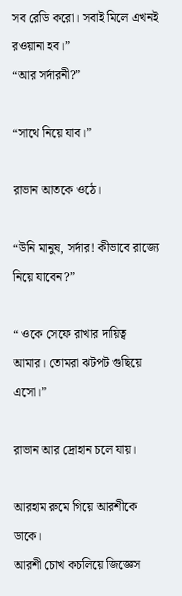সব রেডি করো। সবাই মিলে এখনই রওয়ানা হব।”
“আর সর্দারনী?”

“সাথে নিয়ে যাব।”

রাভান আতকে ওঠে।

“উনি মানুষ, সর্দার! কীভাবে রাজ্যে নিয়ে যাবেন?”

“ ওকে সেফে রাখার দায়িত্ব আমার। তোমরা ঝটপট গুছিয়ে এসো।”

রাভান আর দ্রোহান চলে যায়।

আরহাম রুমে গিয়ে আরশীকে ডাকে।
আরশী চোখ কচলিয়ে জিজ্ঞেস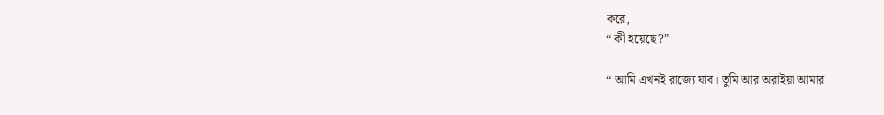করে,
“ কী হয়েছে?”

“ আমি এখনই রাজ্যে যাব। তুমি আর অরাইয়া আমার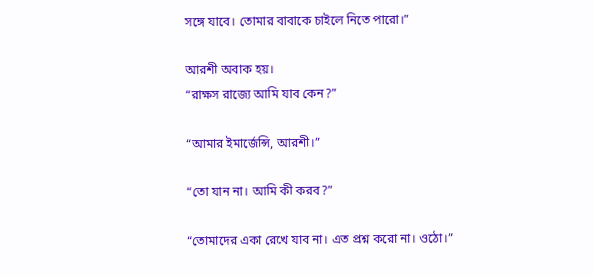সঙ্গে যাবে। তোমার বাবাকে চাইলে নিতে পারো।”

আরশী অবাক হয়।
“রাক্ষস রাজ্যে আমি যাব কেন?”

“আমার ইমার্জেন্সি, আরশী।”

“তো যান না। আমি কী করব?”

“তোমাদের একা রেখে যাব না। এত প্রশ্ন করো না। ওঠো।”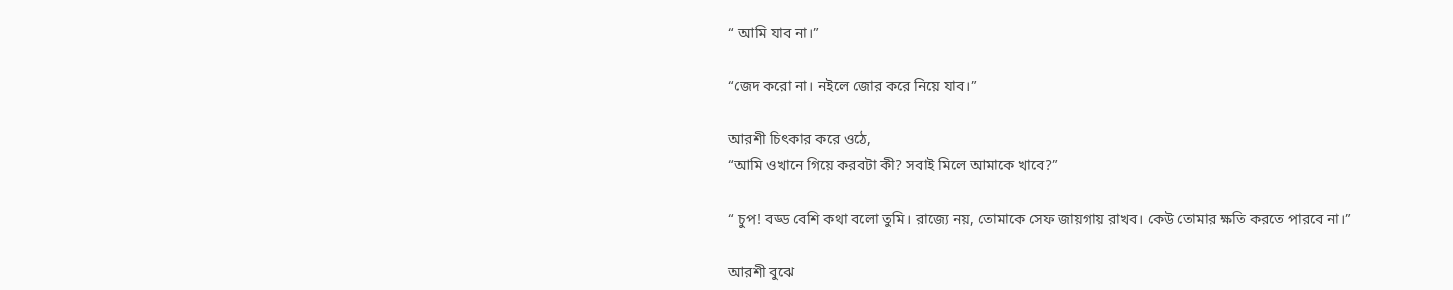“ আমি যাব না।”

“জেদ করো না। নইলে জোর করে নিয়ে যাব।”

আরশী চিৎকার করে ওঠে,
“আমি ওখানে গিয়ে করবটা কী? সবাই মিলে আমাকে খাবে?”

“ চুপ! বড্ড বেশি কথা বলো তুমি। রাজ্যে নয়, তোমাকে সেফ জায়গায় রাখব। কেউ তোমার ক্ষতি করতে পারবে না।”

আরশী বুঝে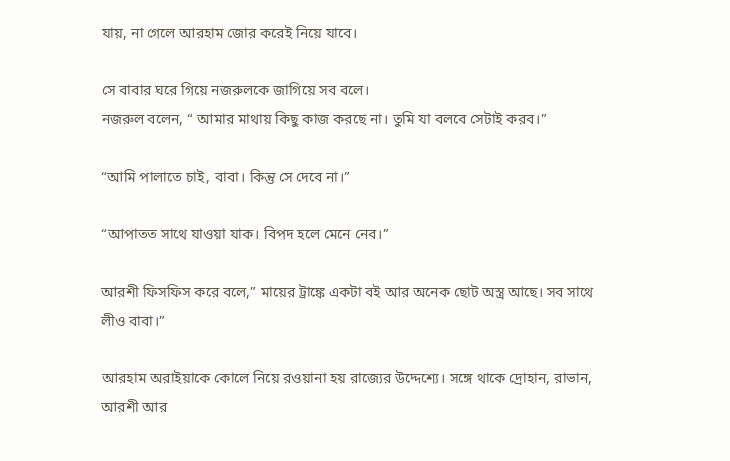যায়, না গেলে আরহাম জোর করেই নিয়ে যাবে।

সে বাবার ঘরে গিয়ে নজরুলকে জাগিয়ে সব বলে।
নজরুল বলেন, “ আমার মাথায় কিছু কাজ করছে না। তুমি যা বলবে সেটাই করব।”

“আমি পালাতে চাই, বাবা। কিন্তু সে দেবে না।”

“আপাতত সাথে যাওয়া যাক। বিপদ হলে মেনে নেব।”

আরশী ফিসফিস করে বলে,” মায়ের ট্রাঙ্কে একটা বই আর অনেক ছোট অস্ত্র আছে। সব সাথে লীও বাবা।”

আরহাম অরাইয়াকে কোলে নিয়ে রওয়ানা হয় রাজ্যের উদ্দেশ্যে। সঙ্গে থাকে দ্রোহান, রাভান, আরশী আর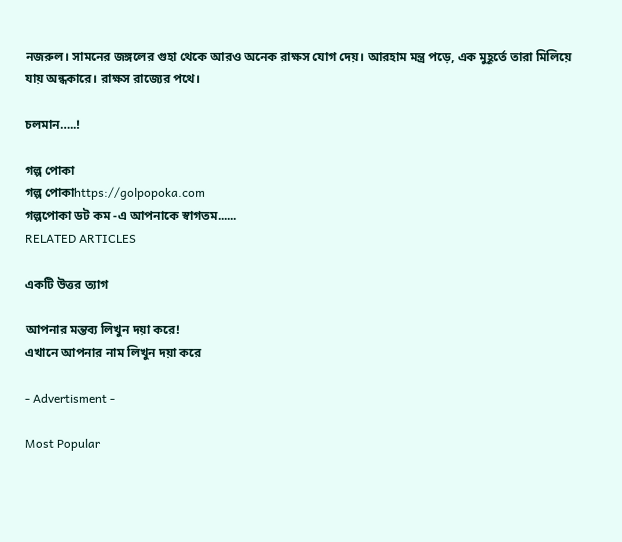নজরুল। সামনের জঙ্গলের গুহা থেকে আরও অনেক রাক্ষস যোগ দেয়। আরহাম মন্ত্র পড়ে, এক মুহূর্তে তারা মিলিয়ে যায় অন্ধকারে। রাক্ষস রাজ্যের পথে।

চলমান…..!

গল্প পোকা
গল্প পোকাhttps://golpopoka.com
গল্পপোকা ডট কম -এ আপনাকে স্বাগতম......
RELATED ARTICLES

একটি উত্তর ত্যাগ

আপনার মন্তব্য লিখুন দয়া করে!
এখানে আপনার নাম লিখুন দয়া করে

- Advertisment -

Most Popular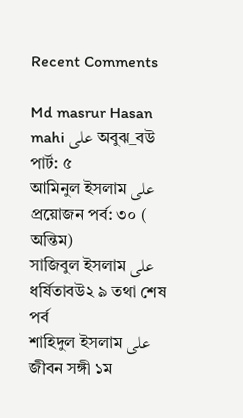Recent Comments

Md masrur Hasan mahi على অবুঝ_বউ পার্ট: ৫
আমিনুল ইসলাম على প্রয়োজন পর্ব: ৩০ ( অন্তিম)
সাজিবুল ইসলাম على ধর্ষিতাবউ২ ৯ তথা শেষ পর্ব
শাহিদুল ইসলাম على জীবন সঙ্গী ১ম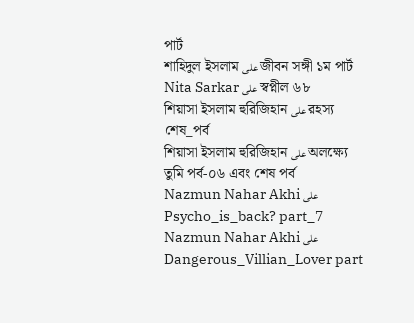পার্ট
শাহিদুল ইসলাম على জীবন সঙ্গী ১ম পার্ট
Nita Sarkar على স্বপ্নীল ৬৮
শিয়াসা ইসলাম হুরিজিহান على রহস্য শেষ_পর্ব
শিয়াসা ইসলাম হুরিজিহান على অলক্ষ্যে তুমি পর্ব-০৬ এবং শেষ পর্ব
Nazmun Nahar Akhi على Psycho_is_back? part_7
Nazmun Nahar Akhi على Dangerous_Villian_Lover part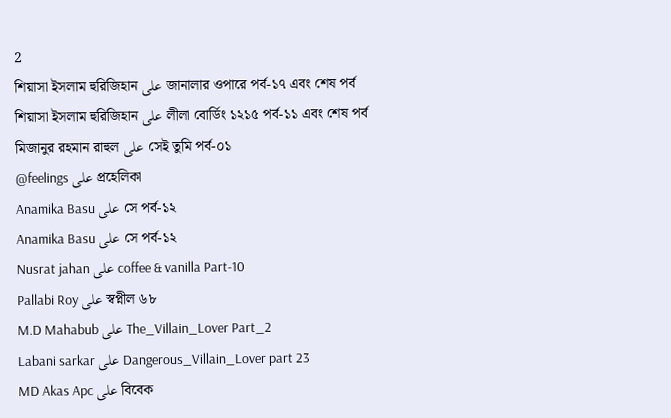2
শিয়াসা ইসলাম হুরিজিহান على জানালার ওপারে পর্ব-১৭ এবং শেষ পর্ব
শিয়াসা ইসলাম হুরিজিহান على লীলা বোর্ডিং ১২১৫ পর্ব-১১ এবং শেষ পর্ব
মিজানুর রহমান রাহুল على সেই তুমি পর্ব-০১
@feelings على প্রহেলিকা
Anamika Basu على সে পর্ব-১২
Anamika Basu على সে পর্ব-১২
Nusrat jahan على coffee & vanilla Part-10
Pallabi Roy على স্বপ্নীল ৬৮
M.D Mahabub على The_Villain_Lover Part_2
Labani sarkar على Dangerous_Villain_Lover part 23
MD Akas Apc على বিবেক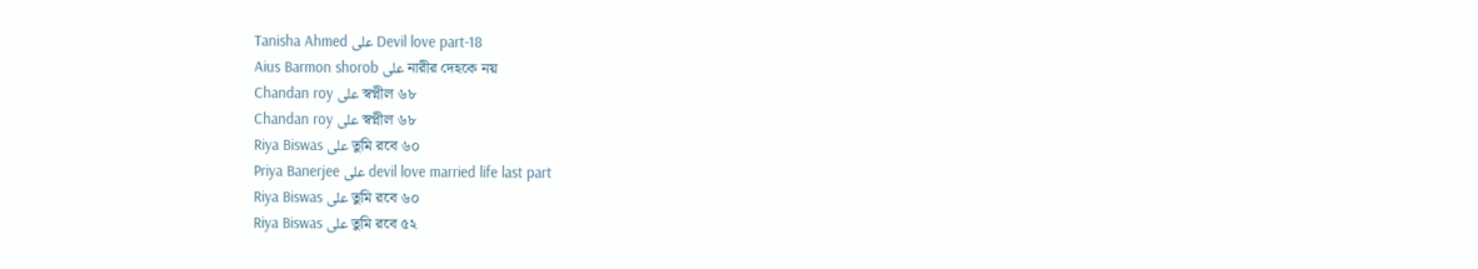Tanisha Ahmed على Devil love part-18
Aius Barmon shorob على নারীর দেহকে নয়
Chandan roy على স্বপ্নীল ৬৮
Chandan roy على স্বপ্নীল ৬৮
Riya Biswas على তুমি রবে ৬০
Priya Banerjee على devil love married life last part
Riya Biswas على তুমি রবে ৬০
Riya Biswas على তুমি রবে ৫২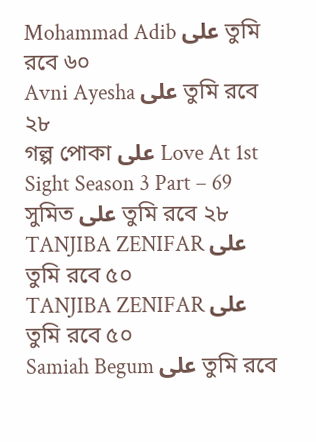Mohammad Adib على তুমি রবে ৬০
Avni Ayesha على তুমি রবে ২৮
গল্প পোকা على Love At 1st Sight Season 3 Part – 69
সুমিত على তুমি রবে ২৮
TANJIBA ZENIFAR على তুমি রবে ৫০
TANJIBA ZENIFAR على তুমি রবে ৫০
Samiah Begum على তুমি রবে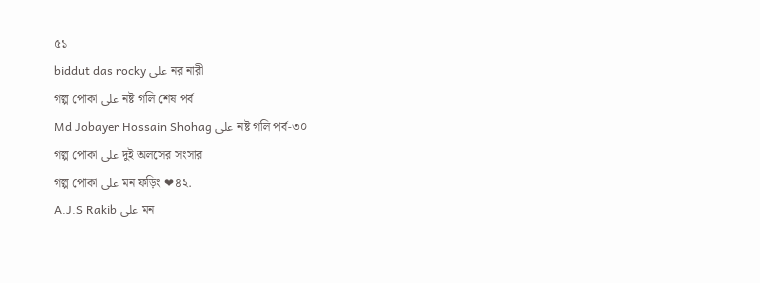৫১
biddut das rocky على নর নারী
গল্প পোকা على নষ্ট গলি শেষ পর্ব
Md Jobayer Hossain Shohag على নষ্ট গলি পর্ব-৩০
গল্প পোকা على দুই অলসের সংসার
গল্প পোকা على মন ফড়িং ❤৪২.
A.J.S Rakib على মন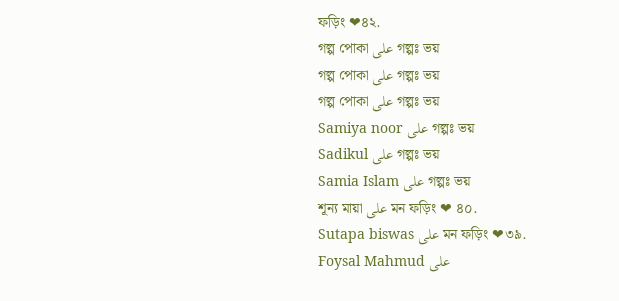ফড়িং ❤৪২.
গল্প পোকা على গল্পঃ ভয়
গল্প পোকা على গল্পঃ ভয়
গল্প পোকা على গল্পঃ ভয়
Samiya noor على গল্পঃ ভয়
Sadikul على গল্পঃ ভয়
Samia Islam على গল্পঃ ভয়
শূন্য মায়া على মন ফড়িং ❤ ৪০.
Sutapa biswas على মন ফড়িং ❤৩৯.
Foysal Mahmud على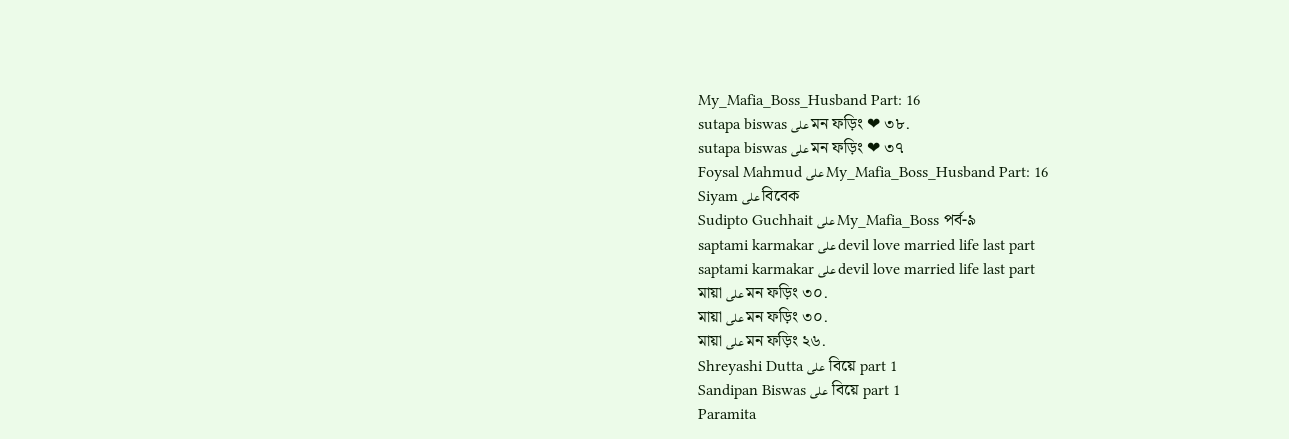My_Mafia_Boss_Husband Part: 16
sutapa biswas على মন ফড়িং ❤ ৩৮.
sutapa biswas على মন ফড়িং ❤ ৩৭
Foysal Mahmud على My_Mafia_Boss_Husband Part: 16
Siyam على বিবেক
Sudipto Guchhait على My_Mafia_Boss পর্ব-৯
saptami karmakar على devil love married life last part
saptami karmakar على devil love married life last part
মায়া على মন ফড়িং ৩০.
মায়া على মন ফড়িং ৩০.
মায়া على মন ফড়িং ২৬.
Shreyashi Dutta على  বিয়ে part 1
Sandipan Biswas على  বিয়ে part 1
Paramita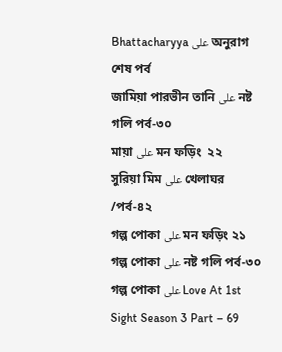Bhattacharyya على অনুরাগ শেষ পর্ব
জামিয়া পারভীন তানি على নষ্ট গলি পর্ব-৩০
মায়া على মন ফড়িং  ২২
সুরিয়া মিম على খেলাঘর /পর্ব-৪২
গল্প পোকা على মন ফড়িং ২১
গল্প পোকা على নষ্ট গলি পর্ব-৩০
গল্প পোকা على Love At 1st Sight Season 3 Part – 69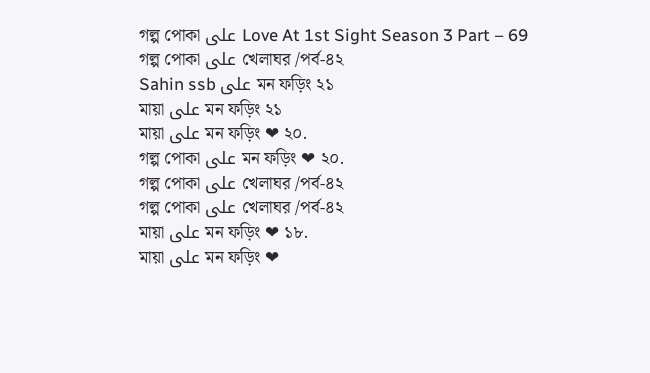গল্প পোকা على Love At 1st Sight Season 3 Part – 69
গল্প পোকা على খেলাঘর /পর্ব-৪২
Sahin ssb على মন ফড়িং ২১
মায়া على মন ফড়িং ২১
মায়া على মন ফড়িং ❤ ২০.
গল্প পোকা على মন ফড়িং ❤ ২০.
গল্প পোকা على খেলাঘর /পর্ব-৪২
গল্প পোকা على খেলাঘর /পর্ব-৪২
মায়া على মন ফড়িং ❤ ১৮.
মায়া على মন ফড়িং ❤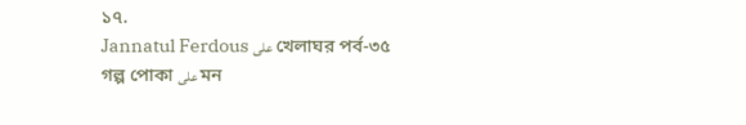১৭.
Jannatul Ferdous على খেলাঘর পর্ব-৩৫
গল্প পোকা على মন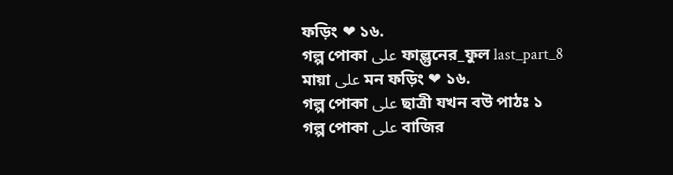ফড়িং ❤ ১৬.
গল্প পোকা على ফাল্গুনের_ফুল last_part_8
মায়া على মন ফড়িং ❤ ১৬.
গল্প পোকা على ছাত্রী যখন বউ পাঠঃ ১
গল্প পোকা على বাজির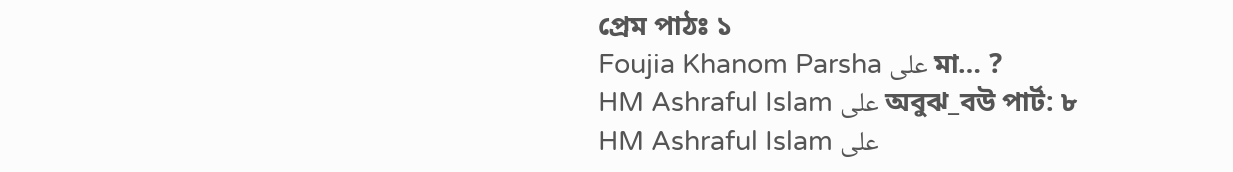প্রেম পাঠঃ ১
Foujia Khanom Parsha على মা… ?
HM Ashraful Islam على অবুঝ_বউ পার্ট: ৮
HM Ashraful Islam على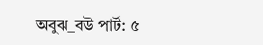অবুঝ_বউ পার্ট: ৫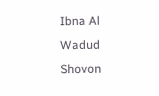Ibna Al Wadud Shovon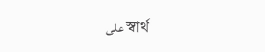على স্বার্থ